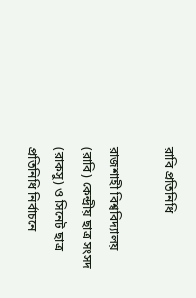রাবি প্রতিনিধি

রাজশাহী বিশ্ববিদ্যালয় (রাবি) কেন্দ্রীয় ছাত্র সংসদ (রাকসু) ও সিনেট ছাত্র প্রতিনিধি নির্বাচনে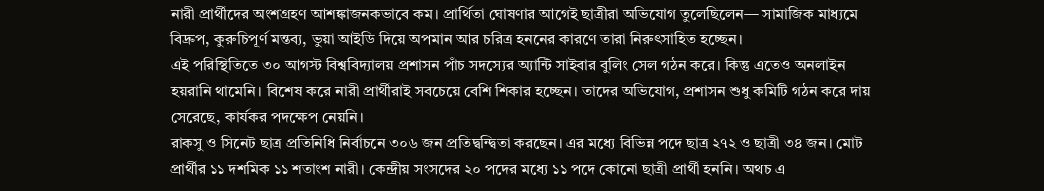নারী প্রার্থীদের অংশগ্রহণ আশঙ্কাজনকভাবে কম। প্রার্থিতা ঘোষণার আগেই ছাত্রীরা অভিযোগ তুলেছিলেন— সামাজিক মাধ্যমে বিদ্রুপ, কুরুচিপূর্ণ মন্তব্য, ভুয়া আইডি দিয়ে অপমান আর চরিত্র হননের কারণে তারা নিরুৎসাহিত হচ্ছেন।
এই পরিস্থিতিতে ৩০ আগস্ট বিশ্ববিদ্যালয় প্রশাসন পাঁচ সদস্যের অ্যান্টি সাইবার বুলিং সেল গঠন করে। কিন্তু এতেও অনলাইন হয়রানি থামেনি। বিশেষ করে নারী প্রার্থীরাই সবচেয়ে বেশি শিকার হচ্ছেন। তাদের অভিযোগ, প্রশাসন শুধু কমিটি গঠন করে দায় সেরেছে, কার্যকর পদক্ষেপ নেয়নি।
রাকসু ও সিনেট ছাত্র প্রতিনিধি নির্বাচনে ৩০৬ জন প্রতিদ্বন্দ্বিতা করছেন। এর মধ্যে বিভিন্ন পদে ছাত্র ২৭২ ও ছাত্রী ৩৪ জন। মোট প্রার্থীর ১১ দশমিক ১১ শতাংশ নারী। কেন্দ্রীয় সংসদের ২০ পদের মধ্যে ১১ পদে কোনো ছাত্রী প্রার্থী হননি। অথচ এ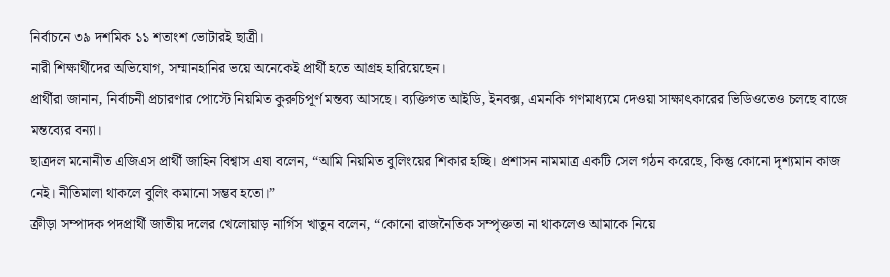নির্বাচনে ৩৯ দশমিক ১১ শতাংশ ভোটারই ছাত্রী।
নারী শিক্ষার্থীদের অভিযোগ, সম্মানহানির ভয়ে অনেকেই প্রার্থী হতে আগ্রহ হারিয়েছেন।
প্রার্থীরা জানান, নির্বাচনী প্রচারণার পোস্টে নিয়মিত কুরুচিপূর্ণ মন্তব্য আসছে। ব্যক্তিগত আইডি, ইনবক্স, এমনকি গণমাধ্যমে দেওয়া সাক্ষাৎকারের ভিডিওতেও চলছে বাজে মন্তব্যের বন্যা।
ছাত্রদল মনোনীত এজিএস প্রার্থী জাহিন বিশ্বাস এষা বলেন, “আমি নিয়মিত বুলিংয়ের শিকার হচ্ছি। প্রশাসন নামমাত্র একটি সেল গঠন করেছে, কিন্তু কোনো দৃশ্যমান কাজ নেই। নীতিমালা থাকলে বুলিং কমানো সম্ভব হতো।”
ক্রীড়া সম্পাদক পদপ্রার্থী জাতীয় দলের খেলোয়াড় নার্গিস খাতুন বলেন, “কোনো রাজনৈতিক সম্পৃক্ততা না থাকলেও আমাকে নিয়ে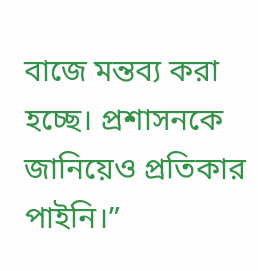বাজে মন্তব্য করা হচ্ছে। প্রশাসনকে জানিয়েও প্রতিকার পাইনি।”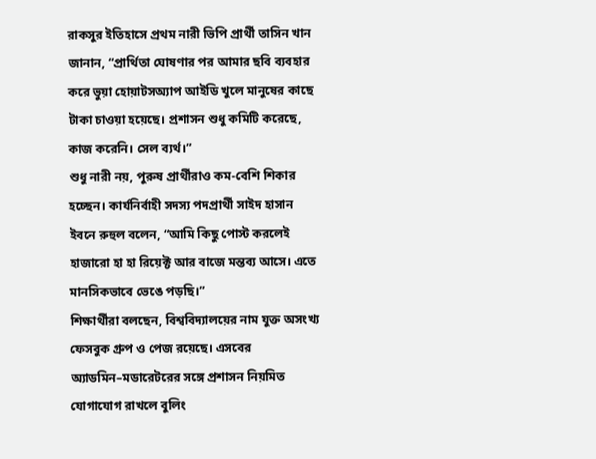রাকসুর ইতিহাসে প্রথম নারী ভিপি প্রার্থী তাসিন খান জানান, “প্রার্থিতা ঘোষণার পর আমার ছবি ব্যবহার করে ভুয়া হোয়াটসঅ্যাপ আইডি খুলে মানুষের কাছে টাকা চাওয়া হয়েছে। প্রশাসন শুধু কমিটি করেছে, কাজ করেনি। সেল ব্যর্থ।”
শুধু নারী নয়, পুরুষ প্রার্থীরাও কম-বেশি শিকার হচ্ছেন। কার্যনির্বাহী সদস্য পদপ্রার্থী সাইদ হাসান ইবনে রুহুল বলেন, “আমি কিছু পোস্ট করলেই হাজারো হা হা রিয়েক্ট আর বাজে মন্তব্য আসে। এতে মানসিকভাবে ভেঙে পড়ছি।”
শিক্ষার্থীরা বলছেন, বিশ্ববিদ্যালয়ের নাম যুক্ত অসংখ্য ফেসবুক গ্রুপ ও পেজ রয়েছে। এসবের অ্যাডমিন–মডারেটরের সঙ্গে প্রশাসন নিয়মিত যোগাযোগ রাখলে বুলিং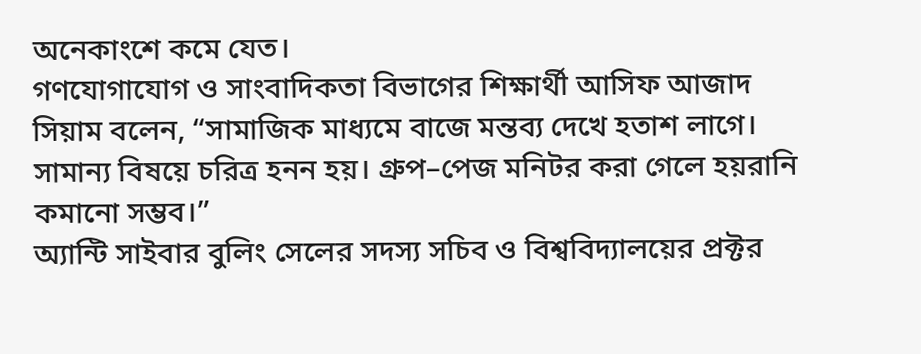অনেকাংশে কমে যেত।
গণযোগাযোগ ও সাংবাদিকতা বিভাগের শিক্ষার্থী আসিফ আজাদ সিয়াম বলেন, “সামাজিক মাধ্যমে বাজে মন্তব্য দেখে হতাশ লাগে। সামান্য বিষয়ে চরিত্র হনন হয়। গ্রুপ–পেজ মনিটর করা গেলে হয়রানি কমানো সম্ভব।”
অ্যান্টি সাইবার বুলিং সেলের সদস্য সচিব ও বিশ্ববিদ্যালয়ের প্রক্টর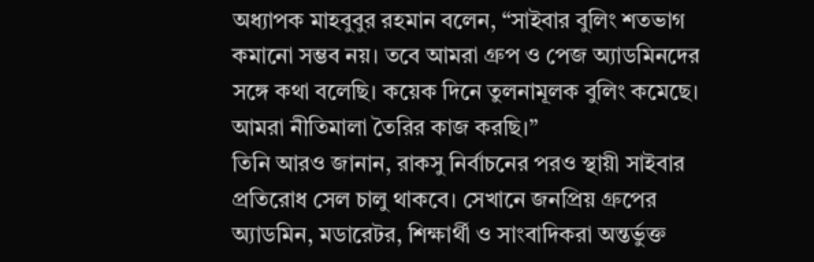অধ্যাপক মাহবুবুর রহমান বলেন, “সাইবার বুলিং শতভাগ কমানো সম্ভব নয়। তবে আমরা গ্রুপ ও পেজ অ্যাডমিনদের সঙ্গে কথা বলেছি। কয়েক দিনে তুলনামূলক বুলিং কমেছে। আমরা নীতিমালা তৈরির কাজ করছি।”
তিনি আরও জানান, রাকসু নির্বাচনের পরও স্থায়ী সাইবার প্রতিরোধ সেল চালু থাকবে। সেখানে জনপ্রিয় গ্রুপের অ্যাডমিন, মডারেটর, শিক্ষার্থী ও সাংবাদিকরা অন্তর্ভুক্ত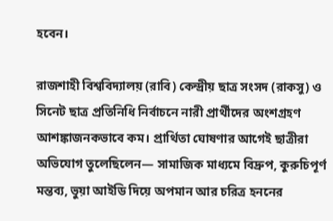হবেন।

রাজশাহী বিশ্ববিদ্যালয় (রাবি) কেন্দ্রীয় ছাত্র সংসদ (রাকসু) ও সিনেট ছাত্র প্রতিনিধি নির্বাচনে নারী প্রার্থীদের অংশগ্রহণ আশঙ্কাজনকভাবে কম। প্রার্থিতা ঘোষণার আগেই ছাত্রীরা অভিযোগ তুলেছিলেন— সামাজিক মাধ্যমে বিদ্রুপ, কুরুচিপূর্ণ মন্তব্য, ভুয়া আইডি দিয়ে অপমান আর চরিত্র হননের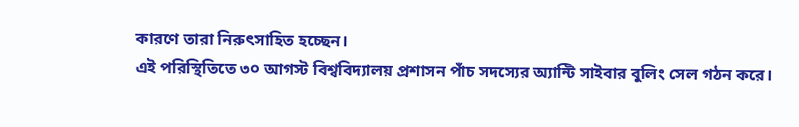কারণে তারা নিরুৎসাহিত হচ্ছেন।
এই পরিস্থিতিতে ৩০ আগস্ট বিশ্ববিদ্যালয় প্রশাসন পাঁচ সদস্যের অ্যান্টি সাইবার বুলিং সেল গঠন করে।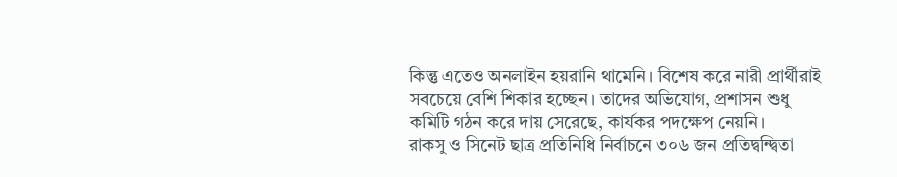কিন্তু এতেও অনলাইন হয়রানি থামেনি। বিশেষ করে নারী প্রার্থীরাই সবচেয়ে বেশি শিকার হচ্ছেন। তাদের অভিযোগ, প্রশাসন শুধু কমিটি গঠন করে দায় সেরেছে, কার্যকর পদক্ষেপ নেয়নি।
রাকসু ও সিনেট ছাত্র প্রতিনিধি নির্বাচনে ৩০৬ জন প্রতিদ্বন্দ্বিতা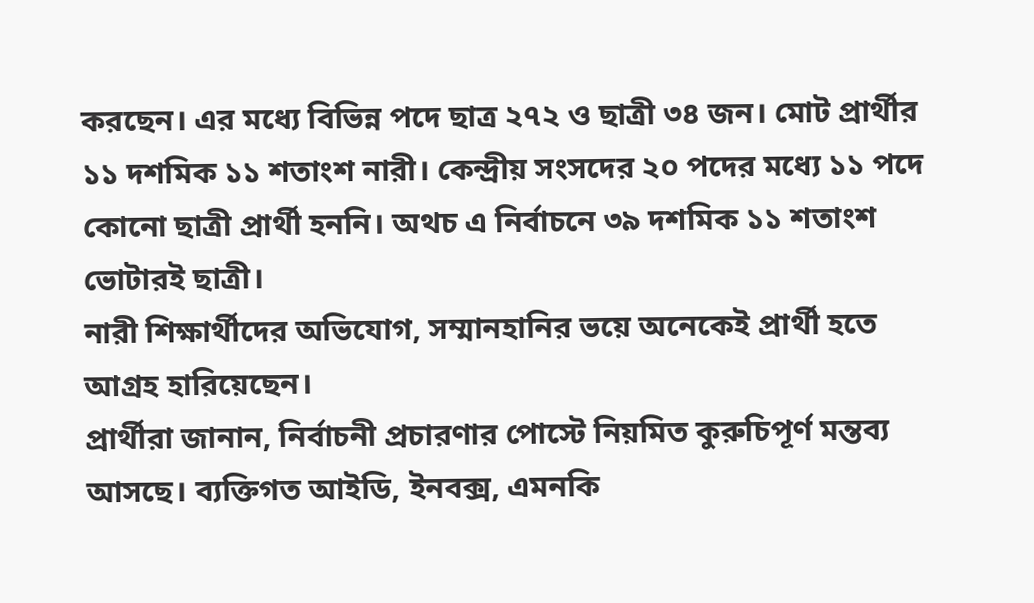করছেন। এর মধ্যে বিভিন্ন পদে ছাত্র ২৭২ ও ছাত্রী ৩৪ জন। মোট প্রার্থীর ১১ দশমিক ১১ শতাংশ নারী। কেন্দ্রীয় সংসদের ২০ পদের মধ্যে ১১ পদে কোনো ছাত্রী প্রার্থী হননি। অথচ এ নির্বাচনে ৩৯ দশমিক ১১ শতাংশ ভোটারই ছাত্রী।
নারী শিক্ষার্থীদের অভিযোগ, সম্মানহানির ভয়ে অনেকেই প্রার্থী হতে আগ্রহ হারিয়েছেন।
প্রার্থীরা জানান, নির্বাচনী প্রচারণার পোস্টে নিয়মিত কুরুচিপূর্ণ মন্তব্য আসছে। ব্যক্তিগত আইডি, ইনবক্স, এমনকি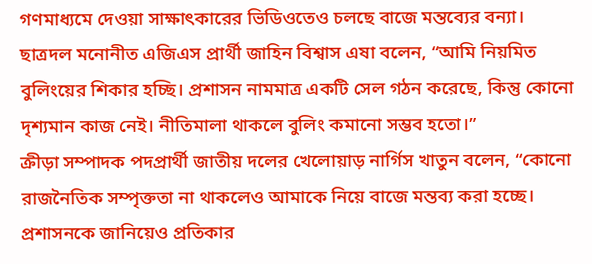গণমাধ্যমে দেওয়া সাক্ষাৎকারের ভিডিওতেও চলছে বাজে মন্তব্যের বন্যা।
ছাত্রদল মনোনীত এজিএস প্রার্থী জাহিন বিশ্বাস এষা বলেন, “আমি নিয়মিত বুলিংয়ের শিকার হচ্ছি। প্রশাসন নামমাত্র একটি সেল গঠন করেছে, কিন্তু কোনো দৃশ্যমান কাজ নেই। নীতিমালা থাকলে বুলিং কমানো সম্ভব হতো।”
ক্রীড়া সম্পাদক পদপ্রার্থী জাতীয় দলের খেলোয়াড় নার্গিস খাতুন বলেন, “কোনো রাজনৈতিক সম্পৃক্ততা না থাকলেও আমাকে নিয়ে বাজে মন্তব্য করা হচ্ছে। প্রশাসনকে জানিয়েও প্রতিকার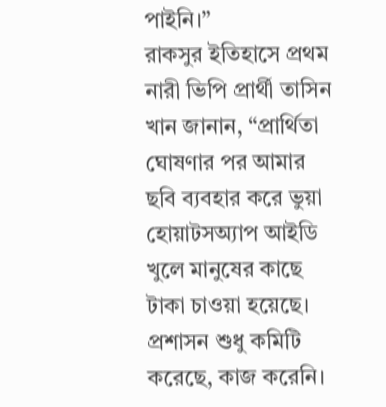পাইনি।”
রাকসুর ইতিহাসে প্রথম নারী ভিপি প্রার্থী তাসিন খান জানান, “প্রার্থিতা ঘোষণার পর আমার ছবি ব্যবহার করে ভুয়া হোয়াটসঅ্যাপ আইডি খুলে মানুষের কাছে টাকা চাওয়া হয়েছে। প্রশাসন শুধু কমিটি করেছে, কাজ করেনি।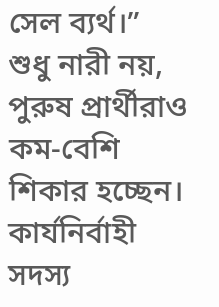সেল ব্যর্থ।”
শুধু নারী নয়, পুরুষ প্রার্থীরাও কম-বেশি শিকার হচ্ছেন। কার্যনির্বাহী সদস্য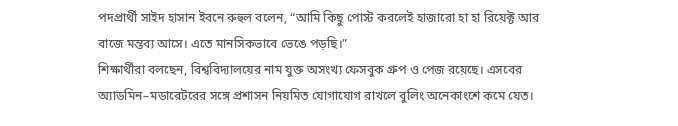পদপ্রার্থী সাইদ হাসান ইবনে রুহুল বলেন, “আমি কিছু পোস্ট করলেই হাজারো হা হা রিয়েক্ট আর বাজে মন্তব্য আসে। এতে মানসিকভাবে ভেঙে পড়ছি।”
শিক্ষার্থীরা বলছেন, বিশ্ববিদ্যালয়ের নাম যুক্ত অসংখ্য ফেসবুক গ্রুপ ও পেজ রয়েছে। এসবের অ্যাডমিন–মডারেটরের সঙ্গে প্রশাসন নিয়মিত যোগাযোগ রাখলে বুলিং অনেকাংশে কমে যেত।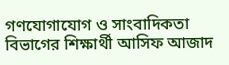গণযোগাযোগ ও সাংবাদিকতা বিভাগের শিক্ষার্থী আসিফ আজাদ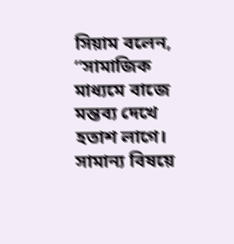সিয়াম বলেন, “সামাজিক মাধ্যমে বাজে মন্তব্য দেখে হতাশ লাগে। সামান্য বিষয়ে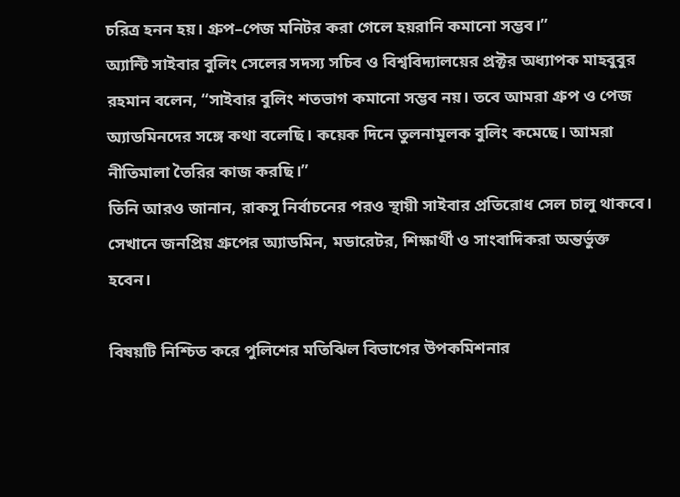চরিত্র হনন হয়। গ্রুপ–পেজ মনিটর করা গেলে হয়রানি কমানো সম্ভব।”
অ্যান্টি সাইবার বুলিং সেলের সদস্য সচিব ও বিশ্ববিদ্যালয়ের প্রক্টর অধ্যাপক মাহবুবুর রহমান বলেন, “সাইবার বুলিং শতভাগ কমানো সম্ভব নয়। তবে আমরা গ্রুপ ও পেজ অ্যাডমিনদের সঙ্গে কথা বলেছি। কয়েক দিনে তুলনামূলক বুলিং কমেছে। আমরা নীতিমালা তৈরির কাজ করছি।”
তিনি আরও জানান, রাকসু নির্বাচনের পরও স্থায়ী সাইবার প্রতিরোধ সেল চালু থাকবে। সেখানে জনপ্রিয় গ্রুপের অ্যাডমিন, মডারেটর, শিক্ষার্থী ও সাংবাদিকরা অন্তর্ভুক্ত হবেন।

বিষয়টি নিশ্চিত করে পুলিশের মতিঝিল বিভাগের উপকমিশনার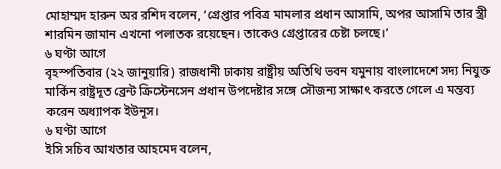মোহাম্মদ হারুন অর রশিদ বলেন, ‘গ্রেপ্তার পবিত্র মামলার প্রধান আসামি, অপর আসামি তার স্ত্রী শারমিন জামান এখনো পলাতক রয়েছেন। তাকেও গ্রেপ্তারের চেষ্টা চলছে।’
৬ ঘণ্টা আগে
বৃহস্পতিবার (২২ জানুয়ারি) রাজধানী ঢাকায় রাষ্ট্রীয় অতিথি ভবন যমুনায় বাংলাদেশে সদ্য নিযুক্ত মার্কিন রাষ্ট্রদূত ব্রেন্ট ক্রিস্টেনসেন প্রধান উপদেষ্টার সঙ্গে সৌজন্য সাক্ষাৎ করতে গেলে এ মন্তব্য করেন অধ্যাপক ইউনূস।
৬ ঘণ্টা আগে
ইসি সচিব আখতার আহমেদ বলেন,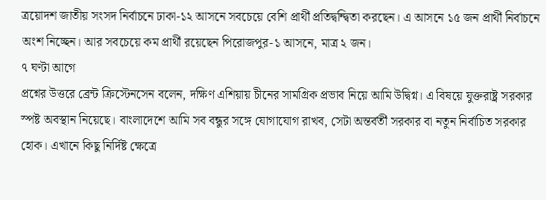ত্রয়োদশ জাতীয় সংসদ নির্বাচনে ঢাকা-১২ আসনে সবচেয়ে বেশি প্রার্থী প্রতিদ্বন্দ্বিতা করছেন। এ আসনে ১৫ জন প্রার্থী নির্বাচনে অংশ নিচ্ছেন। আর সবচেয়ে কম প্রার্থী রয়েছেন পিরোজপুর-১ আসনে, মাত্র ২ জন।
৭ ঘণ্টা আগে
প্রশ্নের উত্তরে ব্রেন্ট ক্রিস্টেনসেন বলেন, দক্ষিণ এশিয়ায় চীনের সামগ্রিক প্রভাব নিয়ে আমি উদ্বিগ্ন। এ বিষয়ে যুক্তরাষ্ট্র সরকার স্পষ্ট অবস্থান নিয়েছে। বাংলাদেশে আমি সব বন্ধুর সঙ্গে যোগাযোগ রাখব, সেটা অন্তর্বর্তী সরকার বা নতুন নির্বাচিত সরকার হোক। এখানে কিছু নির্দিষ্ট ক্ষেত্রে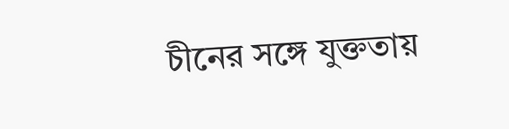চীনের সঙ্গে যুক্ততায়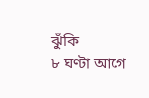ঝুঁকি
৮ ঘণ্টা আগে